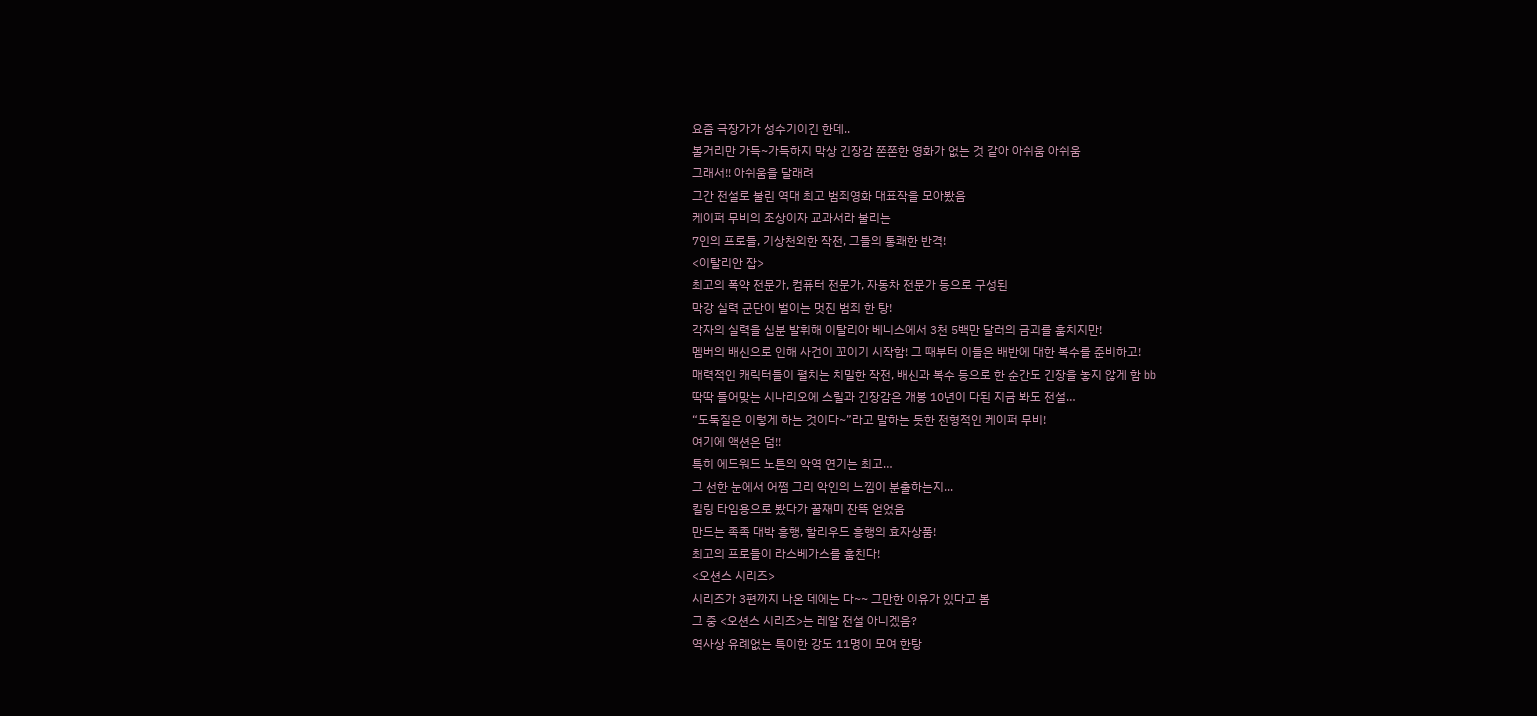요즘 극장가가 성수기이긴 한데..
볼거리만 가득~가득하지 막상 긴장감 쫀쫀한 영화가 없는 것 같아 아쉬움 아쉬움
그래서!! 아쉬움을 달래려
그간 전설로 불린 역대 최고 범죄영화 대표작을 모아봤음
케이퍼 무비의 조상이자 교과서라 불리는
7인의 프로들, 기상천외한 작전, 그들의 통쾌한 반격!
<이탈리안 잡>
최고의 폭약 전문가, 컴퓨터 전문가, 자동차 전문가 등으로 구성된
막강 실력 군단이 벌이는 멋진 범죄 한 탕!
각자의 실력을 십분 발휘해 이탈리아 베니스에서 3천 5백만 달러의 금괴를 훔치지만!
멤버의 배신으로 인해 사건이 꼬이기 시작함! 그 때부터 이들은 배반에 대한 복수를 준비하고!
매력적인 캐릭터들이 펼치는 치밀한 작전, 배신과 복수 등으로 한 순간도 긴장을 놓지 않게 함 bb
딱딱 들어맞는 시나리오에 스릴과 긴장감은 개봉 10년이 다된 지금 봐도 전설…
“도둑질은 이렇게 하는 것이다~”라고 말하는 듯한 전형적인 케이퍼 무비!
여기에 액션은 덤!!
특히 에드워드 노튼의 악역 연기는 최고…
그 선한 눈에서 어쩜 그리 악인의 느낌이 분출하는지...
킬링 타임용으로 봤다가 꿀재미 잔뜩 얻었음
만드는 족족 대박 흥행, 할리우드 흥행의 효자상품!
최고의 프로들이 라스베가스를 훔친다!
<오션스 시리즈>
시리즈가 3편까지 나온 데에는 다~~ 그만한 이유가 있다고 봄
그 중 <오션스 시리즈>는 레알 전설 아니겠음?
역사상 유례없는 특이한 강도 11명이 모여 한탕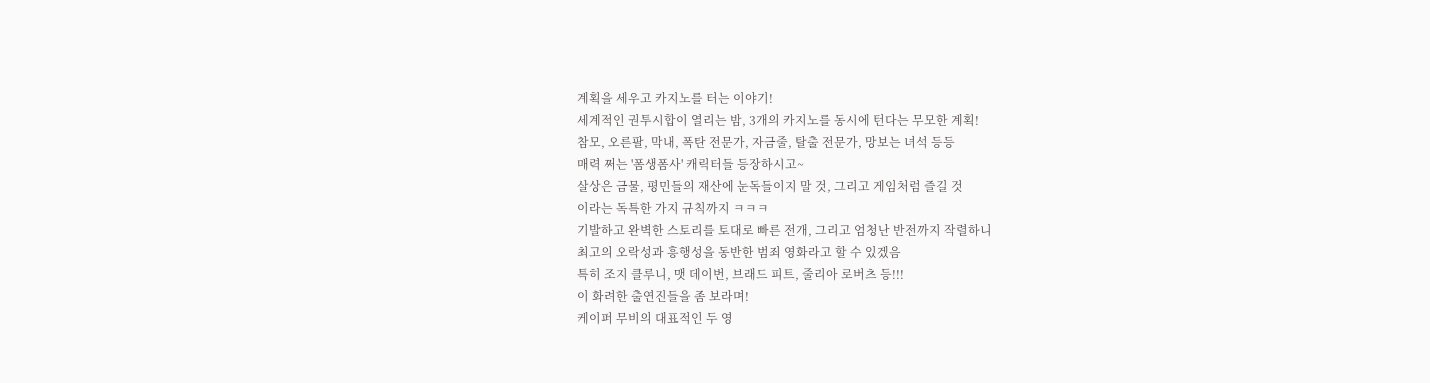계획을 세우고 카지노를 터는 이야기!
세계적인 권투시합이 열리는 밤, 3개의 카지노를 동시에 턴다는 무모한 계획!
참모, 오른팔, 막내, 폭탄 전문가, 자금줄, 탈출 전문가, 망보는 녀석 등등
매력 쩌는 '폼생폼사' 캐릭터들 등장하시고~
살상은 금물, 평민들의 재산에 눈독들이지 말 것, 그리고 게임처럼 즐길 것
이라는 독특한 가지 규칙까지 ㅋㅋㅋ
기발하고 완벽한 스토리를 토대로 빠른 전개, 그리고 엄청난 반전까지 작렬하니
최고의 오락성과 흥행성을 동반한 범죄 영화라고 할 수 있겠음
특히 조지 클루니, 맷 데이번, 브래드 피트, 줄리아 로버츠 등!!!
이 화려한 출연진들을 좀 보라며!
케이퍼 무비의 대표적인 두 영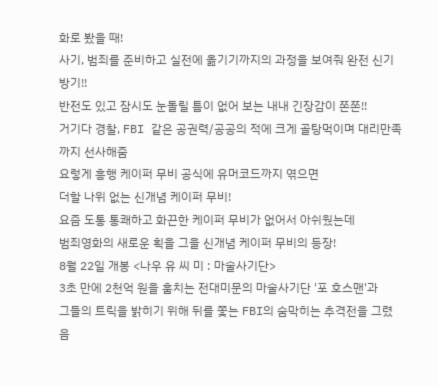화로 봤을 때!
사기, 범죄를 준비하고 실전에 옮기기까지의 과정을 보여줘 완전 신기방기!!
반전도 있고 잠시도 눈돌릴 틈이 없어 보는 내내 긴장감이 쫀쫀!!
거기다 경찰, FBI 같은 공권력/공공의 적에 크게 골탕먹이며 대리만족까지 선사해줌
요렇게 흥행 케이퍼 무비 공식에 유머코드까지 엮으면
더할 나위 없는 신개념 케이퍼 무비!
요즘 도통 통쾌하고 화끈한 케이퍼 무비가 없어서 아쉬웠는데
범죄영화의 새로운 획을 그을 신개념 케이퍼 무비의 등장!
8월 22일 개봉 <나우 유 씨 미 : 마술사기단>
3초 만에 2천억 원을 훔치는 전대미문의 마술사기단 '포 호스맨'과
그들의 트릭을 밝히기 위해 뒤를 쫓는 FBI의 숨막히는 추격전을 그렸음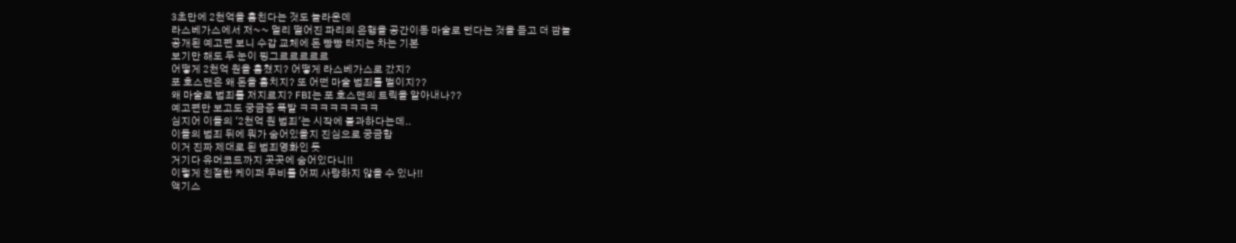3초만에 2천억을 훔친다는 것도 놀라운데
라스베가스에서 저~~ 멀리 떨어진 파리의 은행을 공간이동 마술로 턴다는 것을 듣고 더 깜놀
공개된 예고편 보니 수갑 교체에 돈 빵빵 터지는 차는 기본
보기만 해도 두 눈이 핑그르르르르르
어떻게 2천억 원을 훔쳤지? 어떻게 라스베가스로 갔지?
포 호스맨은 왜 돈을 훔치지? 또 어떤 마술 범죄를 벌이지??
왜 마술로 범죄를 저지르지? FBI는 포 호스맨의 트릭을 알아내나??
예고편만 보고도 궁금증 폭발 ㅋㅋㅋㅋㅋㅋㅋㅋ
심지어 이들의 '2천억 원 범죄'는 시작에 불과하다는데..
이들의 범죄 뒤에 뭐가 숨어있을지 진심으로 궁금함
이거 진짜 제대로 된 범죄영화인 듯
거기다 유머코드까지 곳곳에 숨어있다니!!
이렇게 친절한 케이퍼 무비를 어찌 사랑하지 않을 수 있나!!
액기스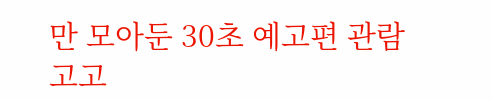만 모아둔 30초 예고편 관람 고고